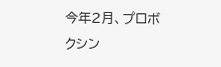今年2月、プロボクシン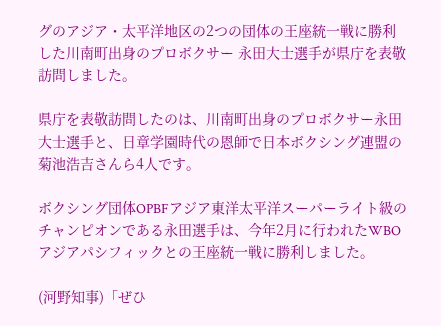グのアジア・太平洋地区の2つの団体の王座統一戦に勝利した川南町出身のプロボクサー 永田大士選手が県庁を表敬訪問しました。

県庁を表敬訪問したのは、川南町出身のプロボクサー永田大士選手と、日章学園時代の恩師で日本ボクシング連盟の菊池浩吉さんら4人です。

ボクシング団体OPBFアジア東洋太平洋スーパーライト級のチャンピオンである永田選手は、今年2月に行われたWBOアジアパシフィックとの王座統一戦に勝利しました。

(河野知事)「ぜひ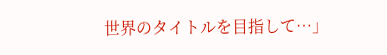世界のタイトルを目指して…」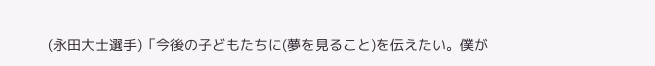(永田大士選手)「今後の子どもたちに(夢を見ること)を伝えたい。僕が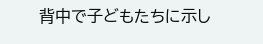背中で子どもたちに示し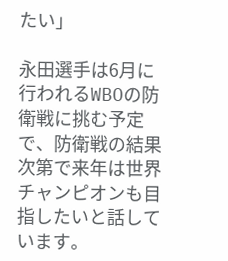たい」

永田選手は6月に行われるWBOの防衛戦に挑む予定で、防衛戦の結果次第で来年は世界チャンピオンも目指したいと話しています。